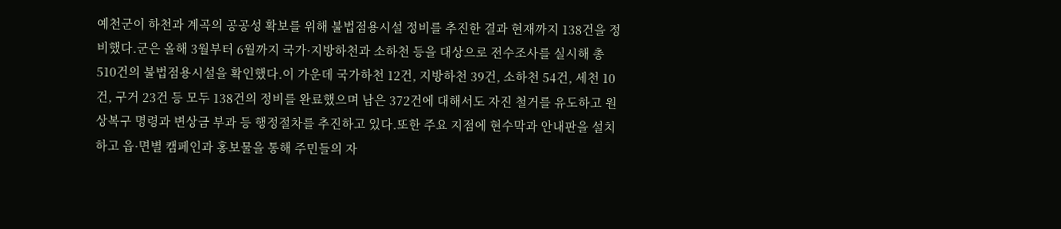예천군이 하천과 계곡의 공공성 확보를 위해 불법점용시설 정비를 추진한 결과 현재까지 138건을 정비했다.군은 올해 3월부터 6월까지 국가·지방하천과 소하천 등을 대상으로 전수조사를 실시해 총 510건의 불법점용시설을 확인했다.이 가운데 국가하천 12건, 지방하천 39건, 소하천 54건, 세천 10건, 구거 23건 등 모두 138건의 정비를 완료했으며 남은 372건에 대해서도 자진 철거를 유도하고 원상복구 명령과 변상금 부과 등 행정절차를 추진하고 있다.또한 주요 지점에 현수막과 안내판을 설치하고 읍·면별 캠페인과 홍보물을 통해 주민들의 자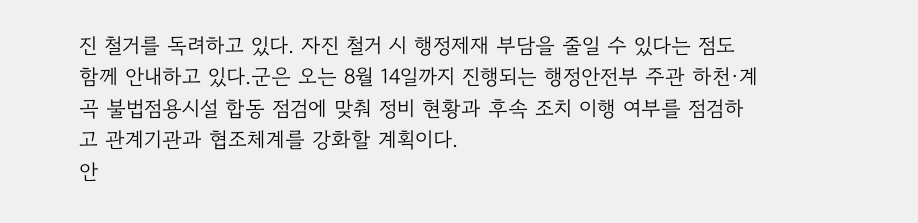진 철거를 독려하고 있다. 자진 철거 시 행정제재 부담을 줄일 수 있다는 점도 함께 안내하고 있다.군은 오는 8월 14일까지 진행되는 행정안전부 주관 하천·계곡 불법점용시설 합동 점검에 맞춰 정비 현황과 후속 조치 이행 여부를 점검하고 관계기관과 협조체계를 강화할 계획이다.
안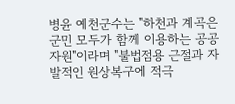병윤 예천군수는 "하천과 계곡은 군민 모두가 함께 이용하는 공공자원"이라며 "불법점용 근절과 자발적인 원상복구에 적극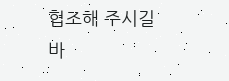협조해 주시길 바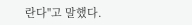란다"고 말했다.